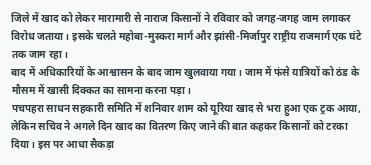जिले में खाद को लेकर मारामारी से नाराज किसानों ने रविवार को जगह-जगह जाम लगाकर विरोध जताया। इसके चलते महोबा-मुस्करा मार्ग और झांसी-मिर्जापुर राष्ट्रीय राजमार्ग एक घंटे तक जाम रहा।
बाद में अधिकारियों के आश्वासन के बाद जाम खुलवाया गया। जाम में फंसे यात्रियों को ठंड के मौसम में खासी दिक्कत का सामना करना पड़ा।
पचपहरा साधन सहकारी समिति में शनिवार शाम को यूरिया खाद से भरा हुआ एक ट्रक आया, लेकिन सचिव ने अगले दिन खाद का वितरण किए जाने की बात कहकर किसानों को टरका दिया। इस पर आधा सैकड़ा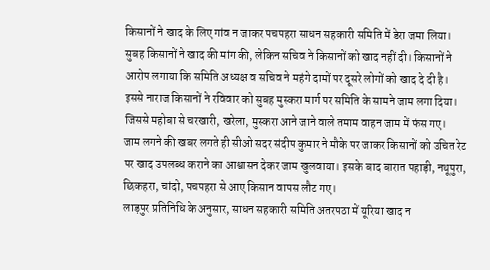किसानों ने खाद के लिए गांव न जाकर पचपहरा साधन सहकारी समिति में डेरा जमा लिया।
सुबह किसानों ने खाद की मांग की, लेकिन सचिव ने किसानों को खाद नहीं दी। किसानों ने आरोप लगाया कि समिति अध्यक्ष व सचिव ने महंगे दामों पर दूसरे लोगों को खाद दे दी है।
इससे नाराज किसानों ने रविवार को सुबह मुस्करा मार्ग पर समिति के सामने जाम लगा दिया। जिससे महोबा से चरखारी, खरेला, मुस्करा आने जाने वाले तमाम वाहन जाम में फंस गए।
जाम लगने की खबर लगते ही सीओ सदर संदीप कुमार ने मौके पर जाकर किसानों को उचित रेट पर खाद उपलब्ध कराने का आश्वासन देकर जाम खुलवाया। इसके बाद बारात पहाड़ी, नथूपुरा, छिकहरा, चांदो, पचपहरा से आए किसान वापस लौट गए।
लाड़पुर प्रतिनिधि के अनुसार, साधन सहकारी समिति अतरपठा में यूरिया खाद न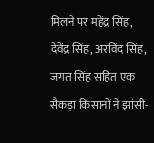मिलने पर महेंद्र सिंह, देवेंद्र सिंह, अरविंद सिंह, जगत सिंह सहित एक सैकड़ा किसानों ने झांसी-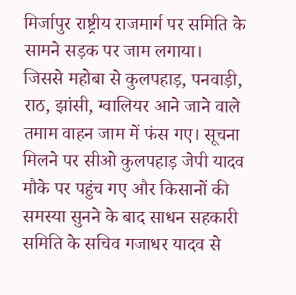मिर्जापुर राष्ट्रीय राजमार्ग पर समिति के सामने सड़क पर जाम लगाया।
जिससे महोबा से कुलपहाड़, पनवाड़ी, राठ, झांसी, ग्वालियर आने जाने वाले तमाम वाहन जाम में फंस गए। सूचना मिलने पर सीओ कुलपहाड़ जेपी यादव मौके पर पहुंच गए और किसानों की समस्या सुनने के बाद साधन सहकारी समिति के सचिव गजाधर यादव से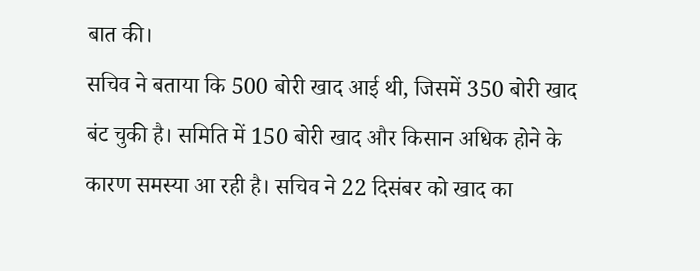बात की।
सचिव ने बताया कि 500 बोरी खाद आई थी, जिसमें 350 बोरी खाद बंट चुकी है। समिति में 150 बोरी खाद और किसान अधिक होने के कारण समस्या आ रही है। सचिव ने 22 दिसंबर को खाद का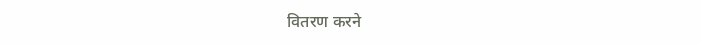वितरण करने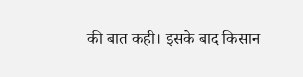की बात कही। इसके बाद किसान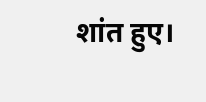शांत हुए।